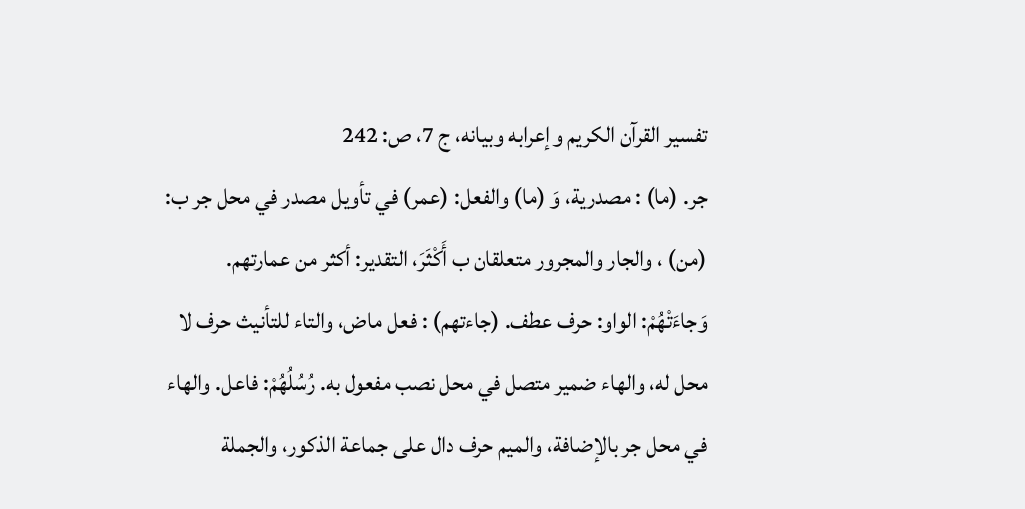تفسير القرآن الكريم وإعرابه وبيانه، ج 7، ص: 242
جر. (ما) : مصدرية، وَ (ما) والفعل: (عمر) في تأويل مصدر في محل جر ب: (من) ، والجار والمجرور متعلقان ب أَكْثَرَ، التقدير: أكثر من عمارتهم.
وَجاءَتْهُمْ: الواو: حرف عطف. (جاءتهم) : فعل ماض، والتاء للتأنيث حرف لا محل له، والهاء ضمير متصل في محل نصب مفعول به. رُسُلُهُمْ: فاعل. والهاء في محل جر بالإضافة، والميم حرف دال على جماعة الذكور، والجملة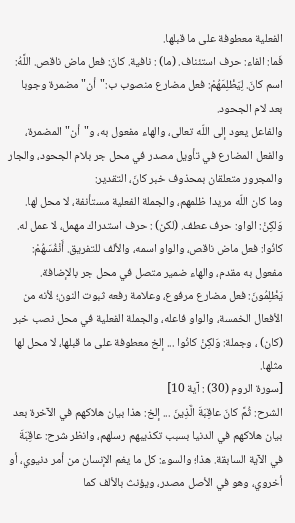الفعلية معطوفة على ما قبلها.
فَما: الفاء: حرف استئناف. (ما) : نافية. كانَ: فعل ماض ناقص. اللَّهُ: اسم كانَ. لِيَظْلِمَهُمْ: فعل مضارع منصوب ب:"أن"مضمرة وجوبا بعد لام الجحود.
والفاعل يعود إلى اللّه تعالى، والهاء مفعول به، و"أن"المضمرة، والفعل المضارع في تأويل مصدر في محل جر بلام الجحود، والجار والمجرور متعلقان بمحذوف خبر كانَ، التقدير:
وما كان اللّه مريدا ظلمهم، والجملة الفعلية مستأنفة، لا محل لها. وَلكِنْ: الواو: حرف عطف. (لكن) : حرف استدراك مهمل، لا عمل له. كانُوا: فعل ماض ناقص، والواو اسمه، والألف للتفريق. أَنْفُسَهُمْ: مفعول به مقدم، والهاء ضمير متصل في محل جر بالإضافة.
يَظْلِمُونَ: فعل مضارع مرفوع، وعلامة رفعه ثبوت النون؛ لأنه من الأفعال الخمسة، والواو فاعله، والجملة الفعلية في محل نصب خبر (كان) ، وجملة: وَلكِنْ كانُوا ... إلخ معطوفة على ما قبلها، لا محل لها مثلها.
[سورة الروم (30) : آية 10]
الشرح: ثُمَّ كانَ عاقِبَةَ الَّذِينَ ... إلخ: هذا بيان هلاكهم في الآخرة بعد بيان هلاكهم في الدنيا بسبب تكذيبهم رسلهم، وانظر شرح: عاقِبَةَ في الآية السابقة. هذا؛ والسوء: كل ما يغم الإنسان من أمر دنيوي، أو أخروي، وهو في الأصل مصدر، ويؤنث بالألف كما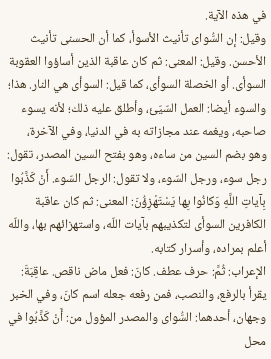في هذه الآية.
وقيل: إن السُّواى تأنيث الأسوأ، كما أن الحسنى تأنيث الأحسن. وقيل: المعنى: ثم كان عاقبة الذين أساؤوا العقوبة السوأى. أو الخصلة السوأى، كما قيل: السوأى هي النار. هذا؛ والسوء أيضا: العمل السّيّئ، وأطلق عليه ذلك؛ لأنه يسوء صاحبه، ويغمه عند مجازاته به في الدنيا، وفي الآخرة، وهو بضم السين من ساءه، وهو بفتح السين المصدر، تقول: رجل سوء، ورجل السّوء، ولا تقول: الرجل السّوء. أَنْ كَذَّبُوا بِآياتِ اللَّهِ وَكانُوا بِها يَسْتَهْزِؤُنَ: المعنى: ثم كان عاقبة الكافرين السوأى لتكذيبهم بآيات اللّه، واستهزائهم بها، واللّه أعلم بمراده، وأسرار كتابه.
الإعراب: ثُمَّ: حرف عطف. كانَ: فعل ماض ناقص. عاقِبَةَ: يقرأ بالرفع، والنصب، فمن رفعه جعله اسم كانَ، وفي الخبر وجهان، أحدهما: السُّواى والمصدر المؤول من: أَنْ كَذَّبُوا في محل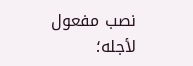نصب مفعول لأجله؛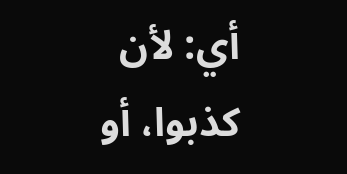أي: لأن كذبوا، أو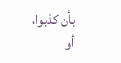بأن كذبوا، أو